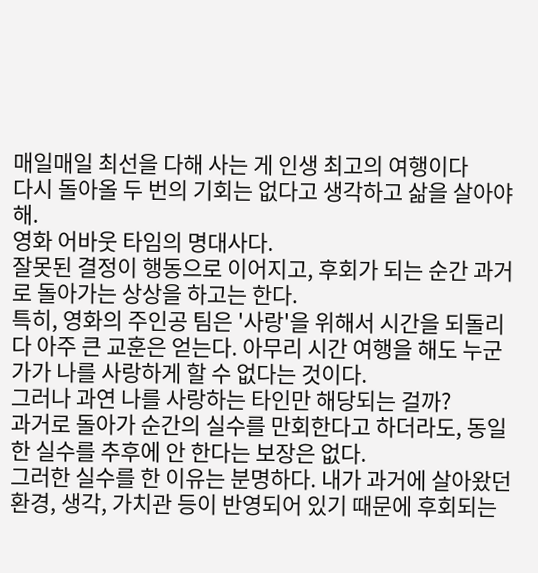매일매일 최선을 다해 사는 게 인생 최고의 여행이다
다시 돌아올 두 번의 기회는 없다고 생각하고 삶을 살아야 해.
영화 어바웃 타임의 명대사다.
잘못된 결정이 행동으로 이어지고, 후회가 되는 순간 과거로 돌아가는 상상을 하고는 한다.
특히, 영화의 주인공 팀은 '사랑'을 위해서 시간을 되돌리다 아주 큰 교훈은 얻는다. 아무리 시간 여행을 해도 누군가가 나를 사랑하게 할 수 없다는 것이다.
그러나 과연 나를 사랑하는 타인만 해당되는 걸까?
과거로 돌아가 순간의 실수를 만회한다고 하더라도, 동일한 실수를 추후에 안 한다는 보장은 없다.
그러한 실수를 한 이유는 분명하다. 내가 과거에 살아왔던 환경, 생각, 가치관 등이 반영되어 있기 때문에 후회되는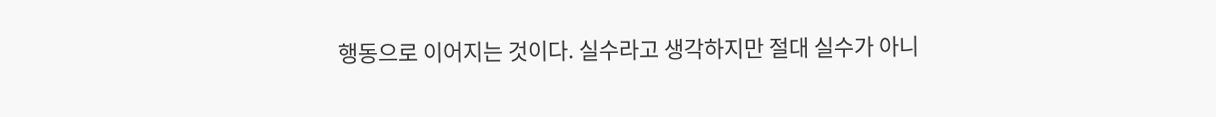행동으로 이어지는 것이다. 실수라고 생각하지만 절대 실수가 아니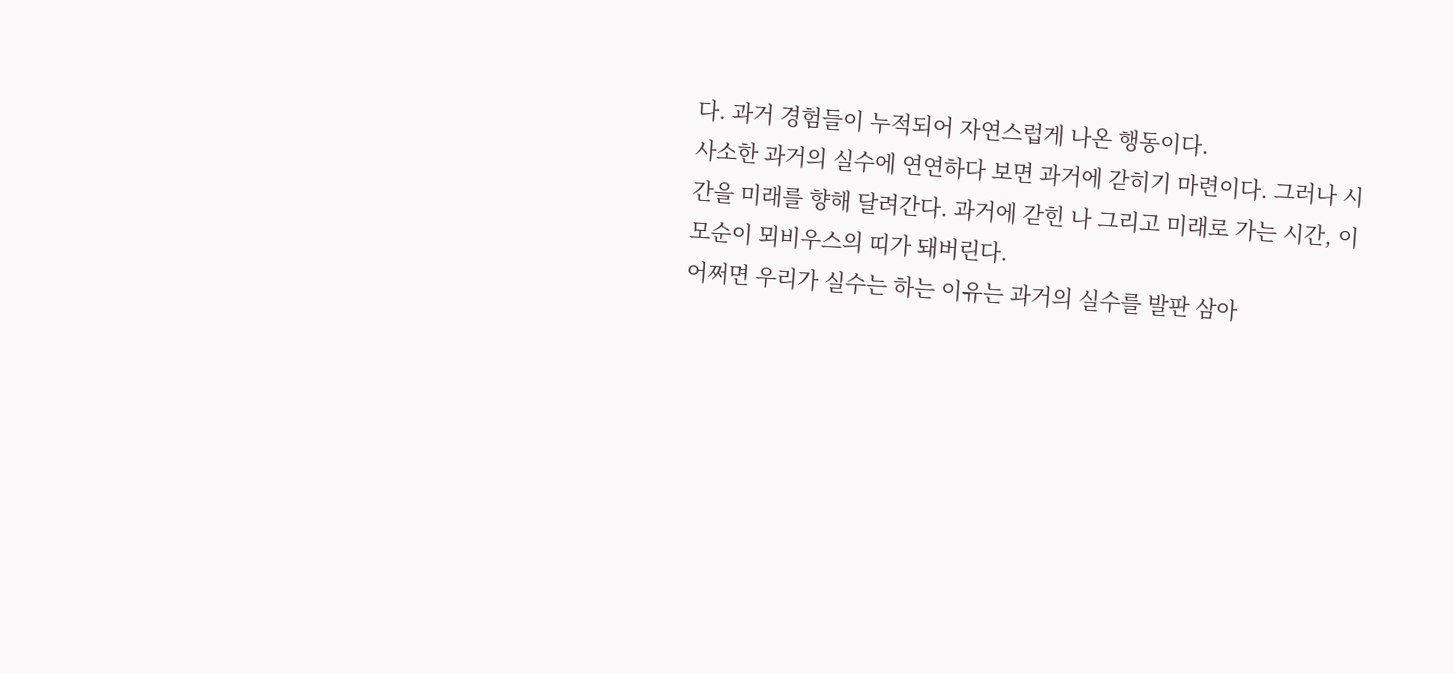다. 과거 경험들이 누적되어 자연스럽게 나온 행동이다.
사소한 과거의 실수에 연연하다 보면 과거에 갇히기 마련이다. 그러나 시간을 미래를 향해 달려간다. 과거에 갇힌 나 그리고 미래로 가는 시간, 이 모순이 뫼비우스의 띠가 돼버린다.
어쩌면 우리가 실수는 하는 이유는 과거의 실수를 발판 삼아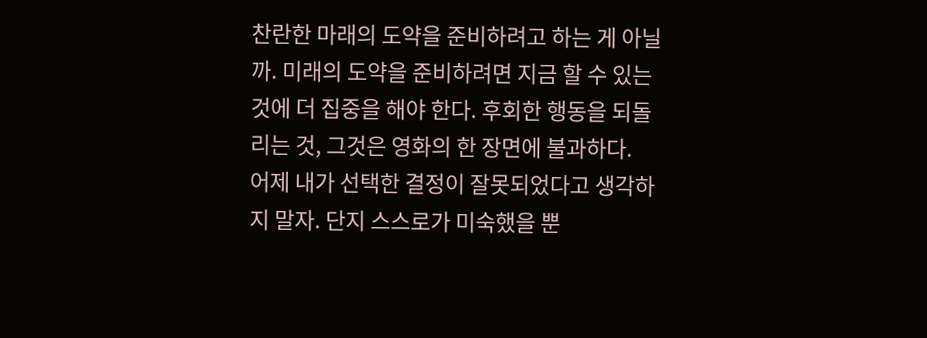찬란한 마래의 도약을 준비하려고 하는 게 아닐까. 미래의 도약을 준비하려면 지금 할 수 있는 것에 더 집중을 해야 한다. 후회한 행동을 되돌리는 것, 그것은 영화의 한 장면에 불과하다.
어제 내가 선택한 결정이 잘못되었다고 생각하지 말자. 단지 스스로가 미숙했을 뿐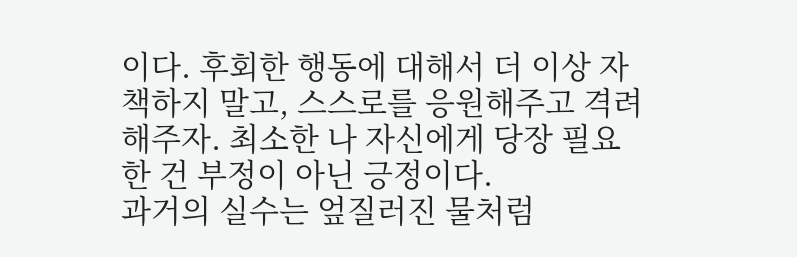이다. 후회한 행동에 대해서 더 이상 자책하지 말고, 스스로를 응원해주고 격려해주자. 최소한 나 자신에게 당장 필요한 건 부정이 아닌 긍정이다.
과거의 실수는 엎질러진 물처럼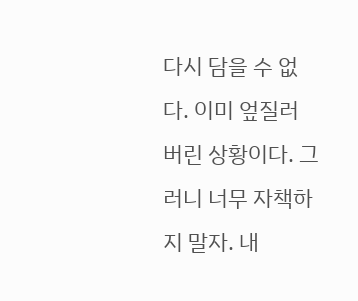다시 담을 수 없다. 이미 엎질러 버린 상황이다. 그러니 너무 자책하지 말자. 내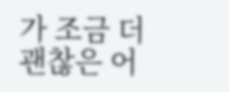가 조금 더 괜찮은 어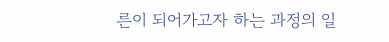른이 되어가고자 하는 과정의 일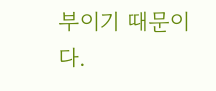부이기 때문이다.